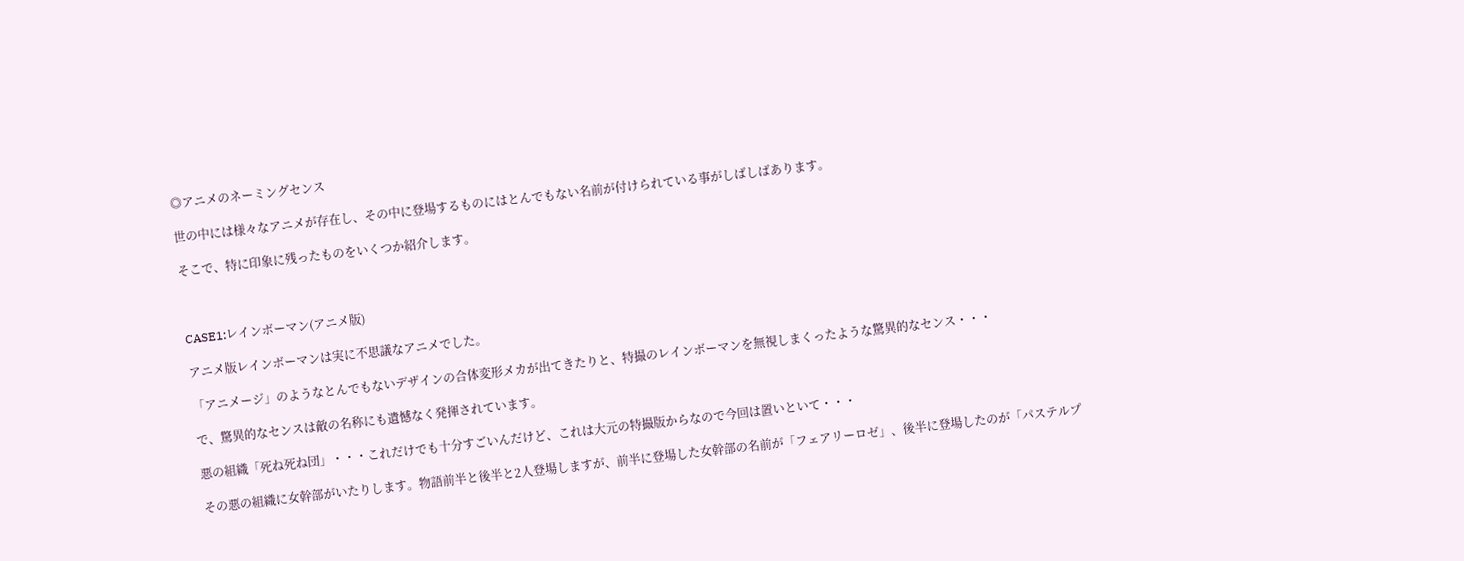◎アニメのネーミングセンス

世の中には様々なアニメが存在し、その中に登場するものにはとんでもない名前が付けられている事がしばしばあります。

そこで、特に印象に残ったものをいくつか紹介します。



CASE1:レインボーマン(アニメ版)

アニメ版レインボーマンは実に不思議なアニメでした。

「アニメージ」のようなとんでもないデザインの合体変形メカが出てきたりと、特撮のレインボーマンを無視しまくったような驚異的なセンス・・・

で、驚異的なセンスは敵の名称にも遺憾なく発揮されています。

悪の組織「死ね死ね団」・・・これだけでも十分すごいんだけど、これは大元の特撮版からなので今回は置いといて・・・

その悪の組織に女幹部がいたりします。物語前半と後半と2人登場しますが、前半に登場した女幹部の名前が「フェアリーロゼ」、後半に登場したのが「パステルプ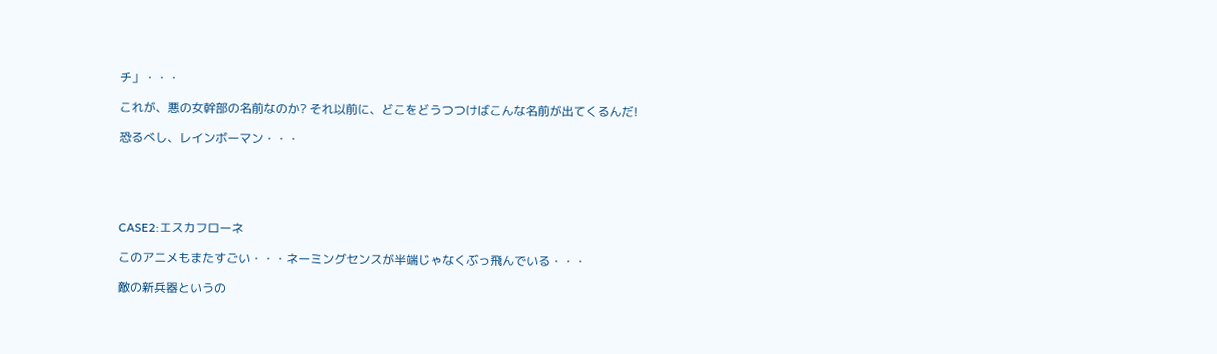チ」・・・

これが、悪の女幹部の名前なのか? それ以前に、どこをどうつつけばこんな名前が出てくるんだ!

恐るべし、レインボーマン・・・





CASE2:エスカフローネ

このアニメもまたすごい・・・ネーミングセンスが半端じゃなくぶっ飛んでいる・・・

敵の新兵器というの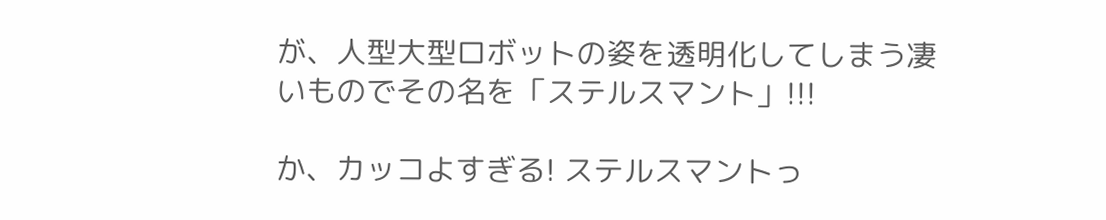が、人型大型ロボットの姿を透明化してしまう凄いものでその名を「ステルスマント」!!!

か、カッコよすぎる! ステルスマントっ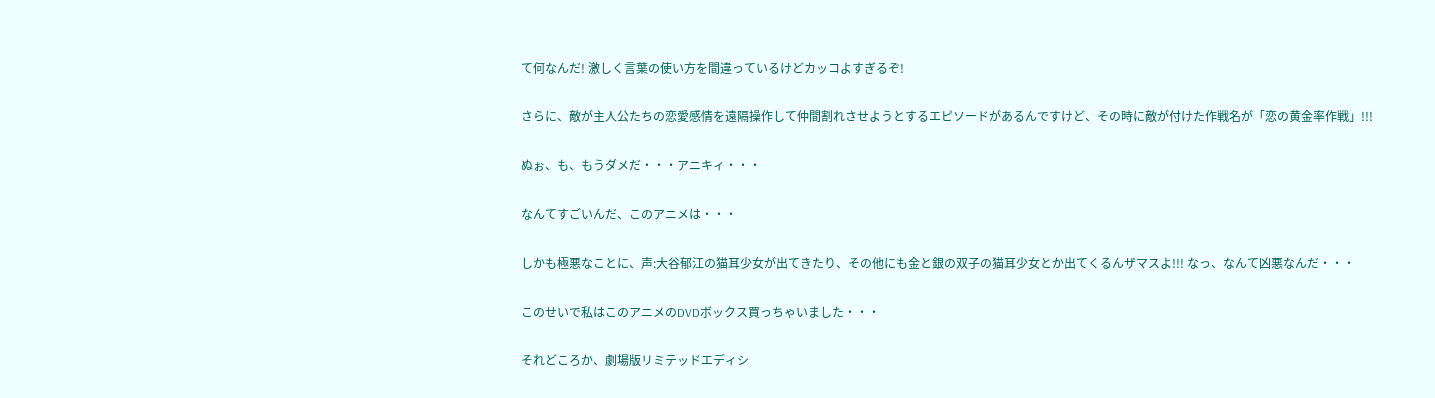て何なんだ! 激しく言葉の使い方を間違っているけどカッコよすぎるぞ!

さらに、敵が主人公たちの恋愛感情を遠隔操作して仲間割れさせようとするエピソードがあるんですけど、その時に敵が付けた作戦名が「恋の黄金率作戦」!!!

ぬぉ、も、もうダメだ・・・アニキィ・・・

なんてすごいんだ、このアニメは・・・

しかも極悪なことに、声:大谷郁江の猫耳少女が出てきたり、その他にも金と銀の双子の猫耳少女とか出てくるんザマスよ!!! なっ、なんて凶悪なんだ・・・

このせいで私はこのアニメのDVDボックス買っちゃいました・・・

それどころか、劇場版リミテッドエディシ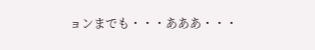ョンまでも・・・あああ・・・